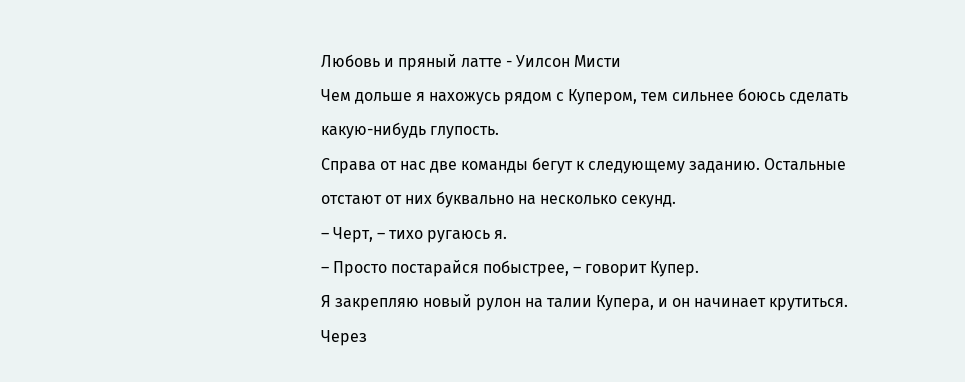Любовь и пряный латте - Уилсон Мисти
Чем дольше я нахожусь рядом с Купером, тем сильнее боюсь сделать какую-нибудь глупость.
Справа от нас две команды бегут к следующему заданию. Остальные отстают от них буквально на несколько секунд.
– Черт, – тихо ругаюсь я.
– Просто постарайся побыстрее, – говорит Купер.
Я закрепляю новый рулон на талии Купера, и он начинает крутиться. Через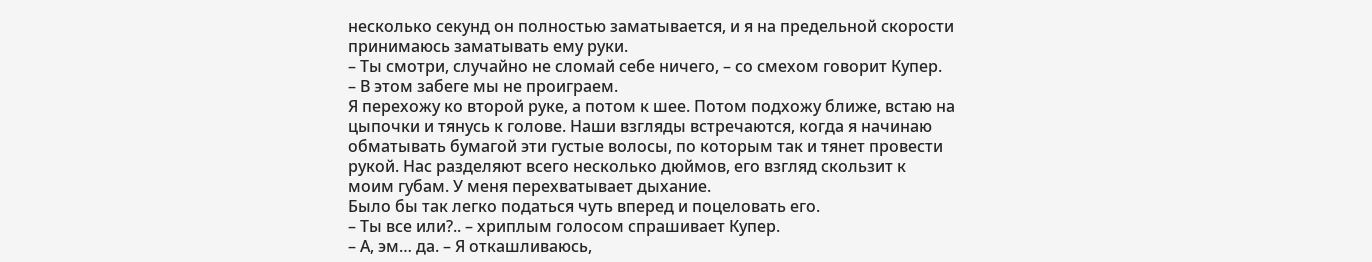несколько секунд он полностью заматывается, и я на предельной скорости принимаюсь заматывать ему руки.
– Ты смотри, случайно не сломай себе ничего, – со смехом говорит Купер.
– В этом забеге мы не проиграем.
Я перехожу ко второй руке, а потом к шее. Потом подхожу ближе, встаю на цыпочки и тянусь к голове. Наши взгляды встречаются, когда я начинаю обматывать бумагой эти густые волосы, по которым так и тянет провести рукой. Нас разделяют всего несколько дюймов, его взгляд скользит к моим губам. У меня перехватывает дыхание.
Было бы так легко податься чуть вперед и поцеловать его.
– Ты все или?.. – хриплым голосом спрашивает Купер.
– А, эм… да. – Я откашливаюсь,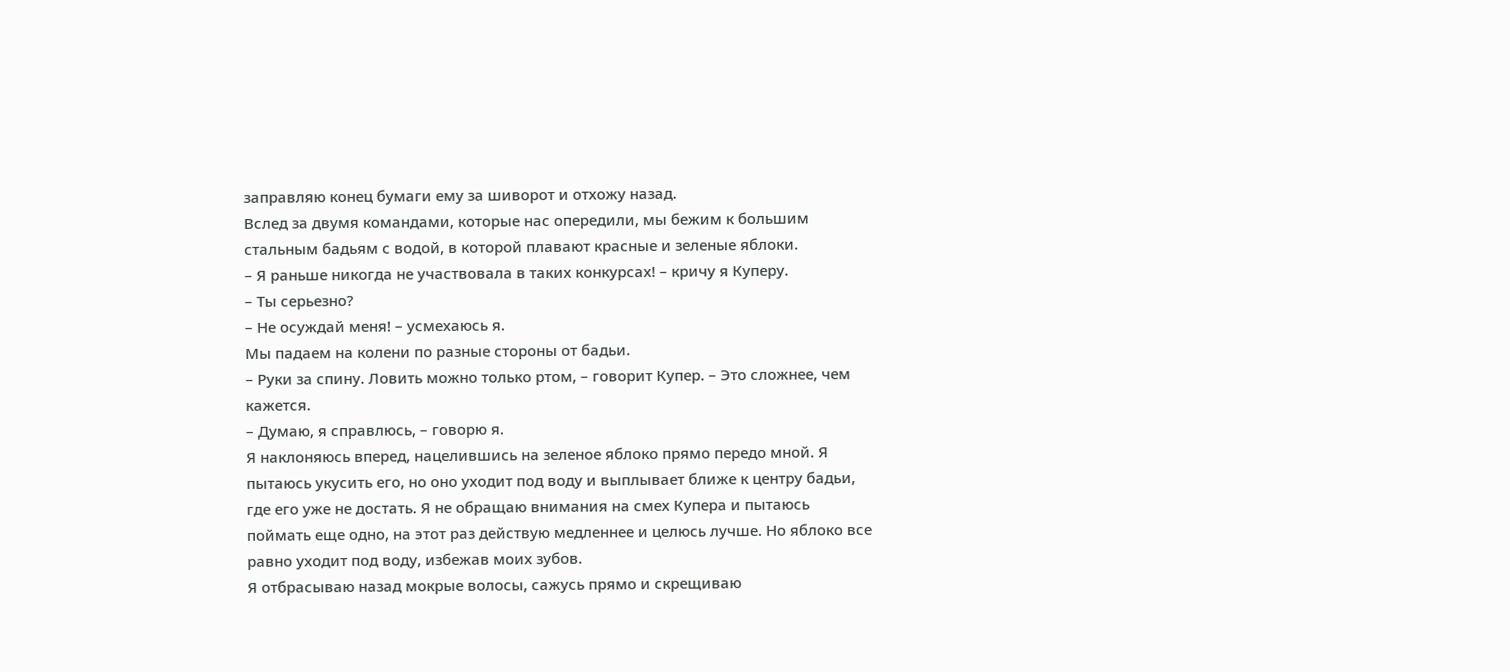заправляю конец бумаги ему за шиворот и отхожу назад.
Вслед за двумя командами, которые нас опередили, мы бежим к большим стальным бадьям с водой, в которой плавают красные и зеленые яблоки.
– Я раньше никогда не участвовала в таких конкурсах! – кричу я Куперу.
– Ты серьезно?
– Не осуждай меня! – усмехаюсь я.
Мы падаем на колени по разные стороны от бадьи.
– Руки за спину. Ловить можно только ртом, – говорит Купер. – Это сложнее, чем кажется.
– Думаю, я справлюсь, – говорю я.
Я наклоняюсь вперед, нацелившись на зеленое яблоко прямо передо мной. Я пытаюсь укусить его, но оно уходит под воду и выплывает ближе к центру бадьи, где его уже не достать. Я не обращаю внимания на смех Купера и пытаюсь поймать еще одно, на этот раз действую медленнее и целюсь лучше. Но яблоко все равно уходит под воду, избежав моих зубов.
Я отбрасываю назад мокрые волосы, сажусь прямо и скрещиваю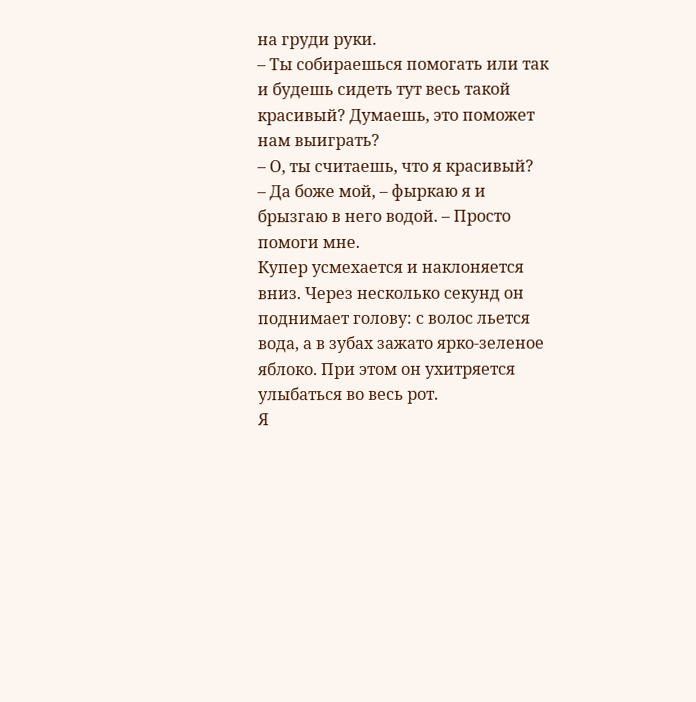на груди руки.
– Ты собираешься помогать или так и будешь сидеть тут весь такой красивый? Думаешь, это поможет нам выиграть?
– О, ты считаешь, что я красивый?
– Да боже мой, – фыркаю я и брызгаю в него водой. – Просто помоги мне.
Купер усмехается и наклоняется вниз. Через несколько секунд он поднимает голову: с волос льется вода, а в зубах зажато ярко-зеленое яблоко. При этом он ухитряется улыбаться во весь рот.
Я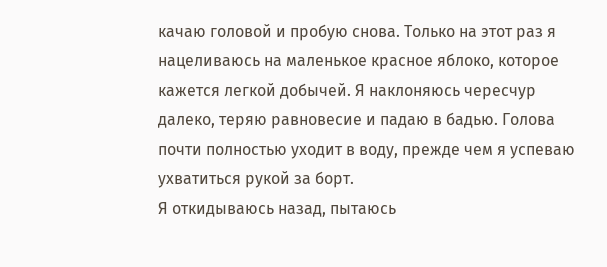качаю головой и пробую снова. Только на этот раз я нацеливаюсь на маленькое красное яблоко, которое кажется легкой добычей. Я наклоняюсь чересчур далеко, теряю равновесие и падаю в бадью. Голова почти полностью уходит в воду, прежде чем я успеваю ухватиться рукой за борт.
Я откидываюсь назад, пытаюсь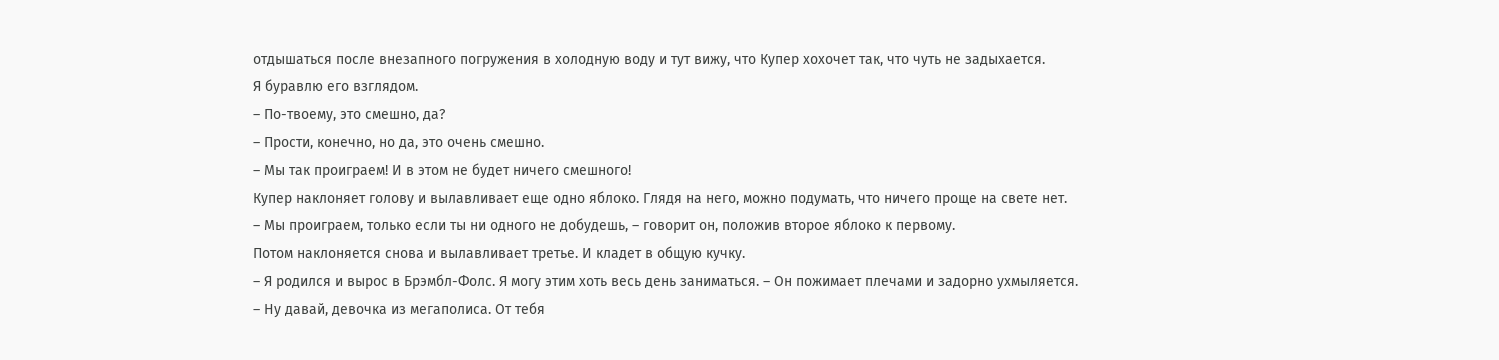отдышаться после внезапного погружения в холодную воду и тут вижу, что Купер хохочет так, что чуть не задыхается.
Я буравлю его взглядом.
– По-твоему, это смешно, да?
– Прости, конечно, но да, это очень смешно.
– Мы так проиграем! И в этом не будет ничего смешного!
Купер наклоняет голову и вылавливает еще одно яблоко. Глядя на него, можно подумать, что ничего проще на свете нет.
– Мы проиграем, только если ты ни одного не добудешь, – говорит он, положив второе яблоко к первому.
Потом наклоняется снова и вылавливает третье. И кладет в общую кучку.
– Я родился и вырос в Брэмбл-Фолс. Я могу этим хоть весь день заниматься. – Он пожимает плечами и задорно ухмыляется. – Ну давай, девочка из мегаполиса. От тебя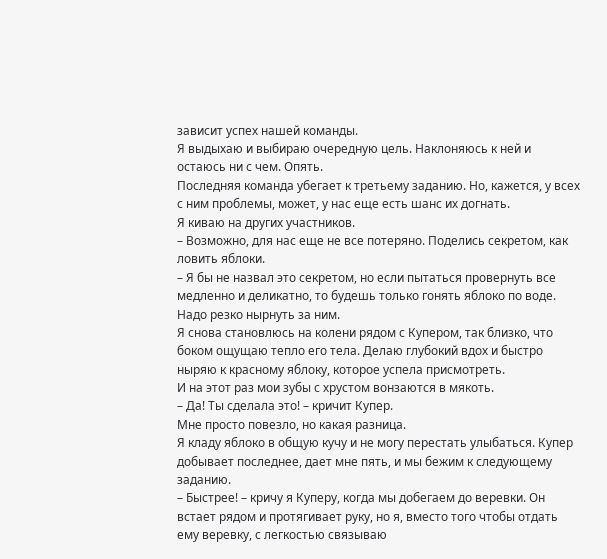зависит успех нашей команды.
Я выдыхаю и выбираю очередную цель. Наклоняюсь к ней и остаюсь ни с чем. Опять.
Последняя команда убегает к третьему заданию. Но, кажется, у всех с ним проблемы, может, у нас еще есть шанс их догнать.
Я киваю на других участников.
– Возможно, для нас еще не все потеряно. Поделись секретом, как ловить яблоки.
– Я бы не назвал это секретом, но если пытаться провернуть все медленно и деликатно, то будешь только гонять яблоко по воде. Надо резко нырнуть за ним.
Я снова становлюсь на колени рядом с Купером, так близко, что боком ощущаю тепло его тела. Делаю глубокий вдох и быстро ныряю к красному яблоку, которое успела присмотреть.
И на этот раз мои зубы с хрустом вонзаются в мякоть.
– Да! Ты сделала это! – кричит Купер.
Мне просто повезло, но какая разница.
Я кладу яблоко в общую кучу и не могу перестать улыбаться. Купер добывает последнее, дает мне пять, и мы бежим к следующему заданию.
– Быстрее! – кричу я Куперу, когда мы добегаем до веревки. Он встает рядом и протягивает руку, но я, вместо того чтобы отдать ему веревку, с легкостью связываю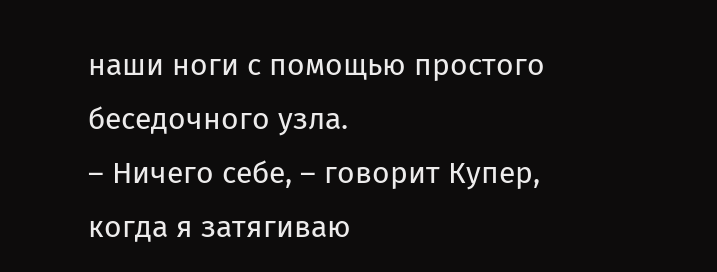наши ноги с помощью простого беседочного узла.
– Ничего себе, – говорит Купер, когда я затягиваю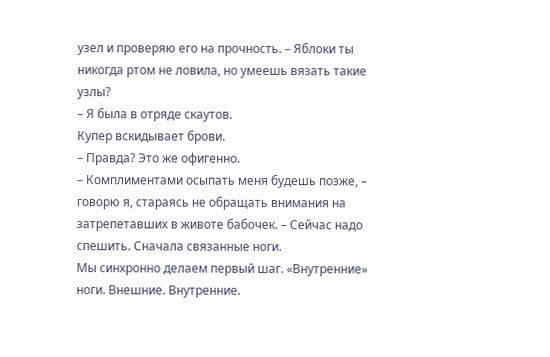узел и проверяю его на прочность. – Яблоки ты никогда ртом не ловила, но умеешь вязать такие узлы?
– Я была в отряде скаутов.
Купер вскидывает брови.
– Правда? Это же офигенно.
– Комплиментами осыпать меня будешь позже, – говорю я, стараясь не обращать внимания на затрепетавших в животе бабочек. – Сейчас надо спешить. Сначала связанные ноги.
Мы синхронно делаем первый шаг. «Внутренние» ноги. Внешние. Внутренние.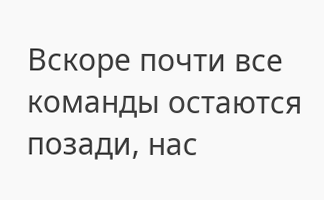Вскоре почти все команды остаются позади, нас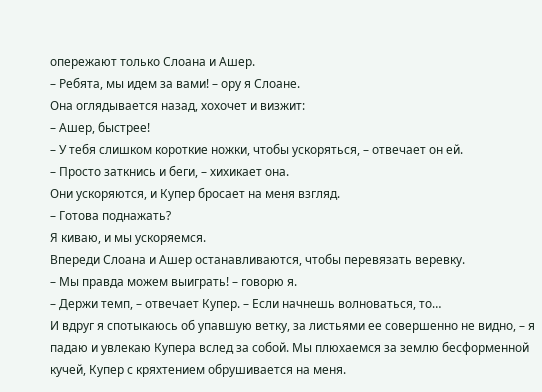опережают только Слоана и Ашер.
– Ребята, мы идем за вами! – ору я Слоане.
Она оглядывается назад, хохочет и визжит:
– Ашер, быстрее!
– У тебя слишком короткие ножки, чтобы ускоряться, – отвечает он ей.
– Просто заткнись и беги, – хихикает она.
Они ускоряются, и Купер бросает на меня взгляд.
– Готова поднажать?
Я киваю, и мы ускоряемся.
Впереди Слоана и Ашер останавливаются, чтобы перевязать веревку.
– Мы правда можем выиграть! – говорю я.
– Держи темп, – отвечает Купер. – Если начнешь волноваться, то…
И вдруг я спотыкаюсь об упавшую ветку, за листьями ее совершенно не видно, – я падаю и увлекаю Купера вслед за собой. Мы плюхаемся за землю бесформенной кучей, Купер с кряхтением обрушивается на меня.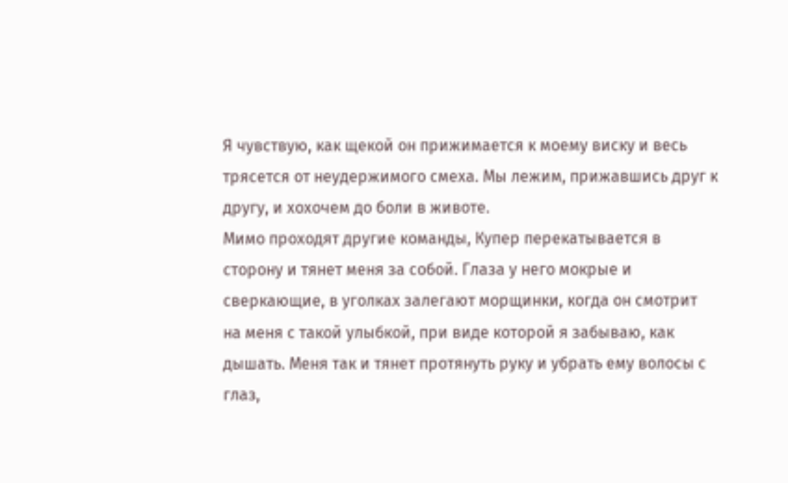Я чувствую, как щекой он прижимается к моему виску и весь трясется от неудержимого смеха. Мы лежим, прижавшись друг к другу, и хохочем до боли в животе.
Мимо проходят другие команды, Купер перекатывается в сторону и тянет меня за собой. Глаза у него мокрые и сверкающие, в уголках залегают морщинки, когда он смотрит на меня с такой улыбкой, при виде которой я забываю, как дышать. Меня так и тянет протянуть руку и убрать ему волосы с глаз,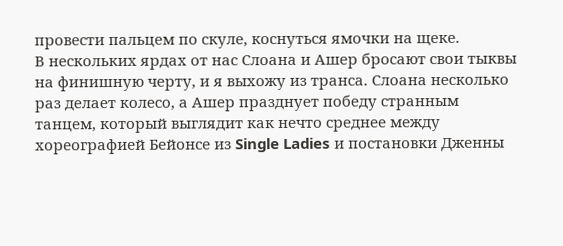провести пальцем по скуле, коснуться ямочки на щеке.
В нескольких ярдах от нас Слоана и Ашер бросают свои тыквы на финишную черту, и я выхожу из транса. Слоана несколько раз делает колесо, а Ашер празднует победу странным танцем, который выглядит как нечто среднее между хореографией Бейонсе из Single Ladies и постановки Дженны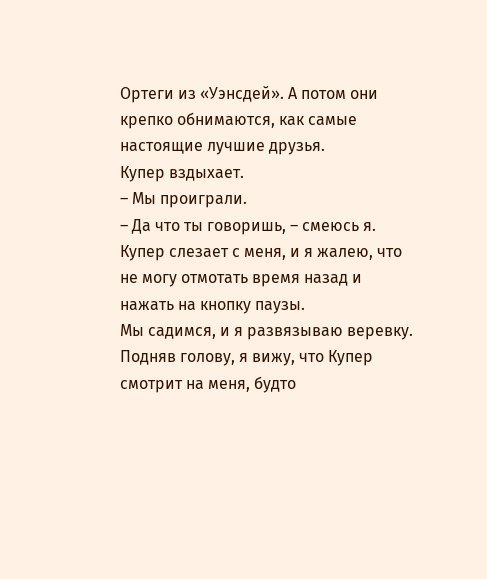Ортеги из «Уэнсдей». А потом они крепко обнимаются, как самые настоящие лучшие друзья.
Купер вздыхает.
– Мы проиграли.
– Да что ты говоришь, – смеюсь я. Купер слезает с меня, и я жалею, что не могу отмотать время назад и нажать на кнопку паузы.
Мы садимся, и я развязываю веревку. Подняв голову, я вижу, что Купер смотрит на меня, будто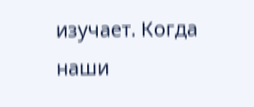изучает. Когда наши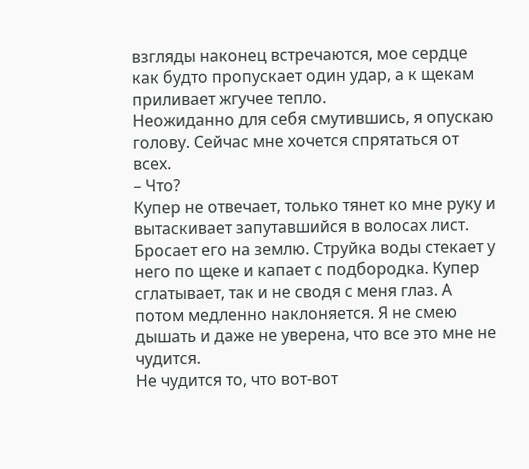взгляды наконец встречаются, мое сердце как будто пропускает один удар, а к щекам приливает жгучее тепло.
Неожиданно для себя смутившись, я опускаю голову. Сейчас мне хочется спрятаться от всех.
– Что?
Купер не отвечает, только тянет ко мне руку и вытаскивает запутавшийся в волосах лист. Бросает его на землю. Струйка воды стекает у него по щеке и капает с подбородка. Купер сглатывает, так и не сводя с меня глаз. А потом медленно наклоняется. Я не смею дышать и даже не уверена, что все это мне не чудится.
Не чудится то, что вот-вот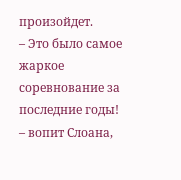произойдет.
– Это было самое жаркое соревнование за последние годы! – вопит Слоана,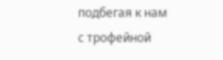подбегая к нам с трофейной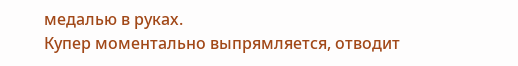медалью в руках.
Купер моментально выпрямляется, отводит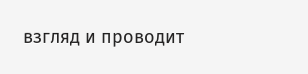взгляд и проводит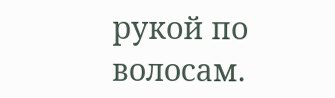рукой по волосам.